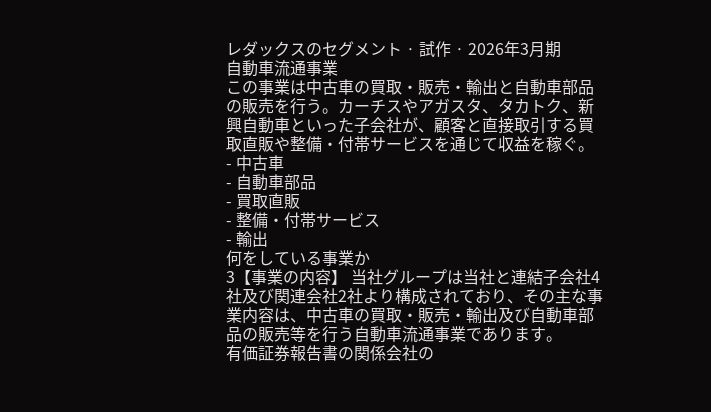レダックスのセグメント · 試作 · 2026年3月期
自動車流通事業
この事業は中古車の買取・販売・輸出と自動車部品の販売を行う。カーチスやアガスタ、タカトク、新興自動車といった子会社が、顧客と直接取引する買取直販や整備・付帯サービスを通じて収益を稼ぐ。
- 中古車
- 自動車部品
- 買取直販
- 整備・付帯サービス
- 輸出
何をしている事業か
3【事業の内容】 当社グループは当社と連結子会社4社及び関連会社2社より構成されており、その主な事業内容は、中古車の買取・販売・輸出及び自動車部品の販売等を行う自動車流通事業であります。
有価証券報告書の関係会社の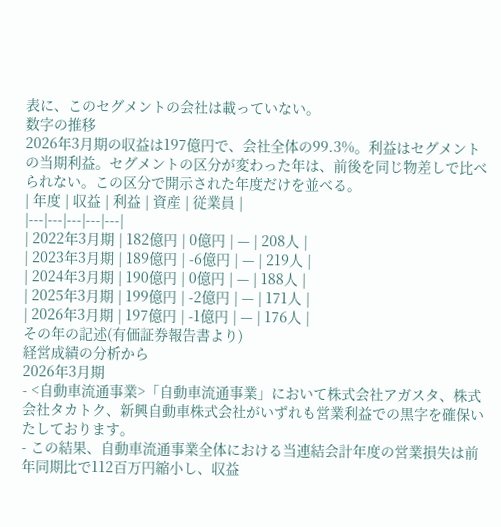表に、このセグメントの会社は載っていない。
数字の推移
2026年3月期の収益は197億円で、会社全体の99.3%。利益はセグメントの当期利益。セグメントの区分が変わった年は、前後を同じ物差しで比べられない。この区分で開示された年度だけを並べる。
| 年度 | 収益 | 利益 | 資産 | 従業員 |
|---|---|---|---|---|
| 2022年3月期 | 182億円 | 0億円 | — | 208人 |
| 2023年3月期 | 189億円 | -6億円 | — | 219人 |
| 2024年3月期 | 190億円 | 0億円 | — | 188人 |
| 2025年3月期 | 199億円 | -2億円 | — | 171人 |
| 2026年3月期 | 197億円 | -1億円 | — | 176人 |
その年の記述(有価証券報告書より)
経営成績の分析から
2026年3月期
- <自動車流通事業>「自動車流通事業」において株式会社アガスタ、株式会社タカトク、新興自動車株式会社がいずれも営業利益での黒字を確保いたしております。
- この結果、自動車流通事業全体における当連結会計年度の営業損失は前年同期比で112百万円縮小し、収益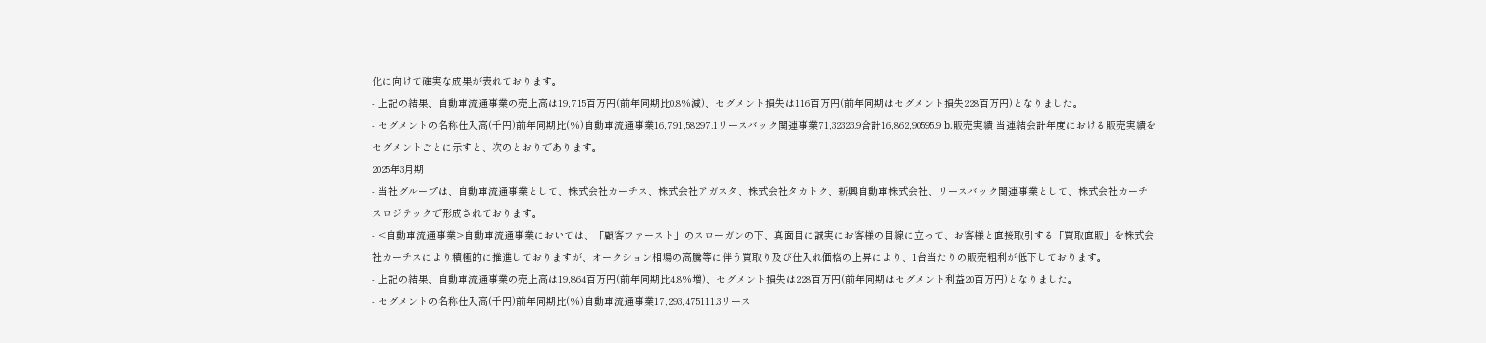化に向けて確実な成果が表れております。
- 上記の結果、自動車流通事業の売上高は19,715百万円(前年同期比0.8%減)、セグメント損失は116百万円(前年同期はセグメント損失228百万円)となりました。
- セグメントの名称仕入高(千円)前年同期比(%)自動車流通事業16,791,58297.1リースバック関連事業71,32323.9合計16,862,90595.9 b.販売実績 当連結会計年度における販売実績をセグメントごとに示すと、次のとおりであります。
2025年3月期
- 当社グループは、自動車流通事業として、株式会社カーチス、株式会社アガスタ、株式会社タカトク、新興自動車株式会社、リースバック関連事業として、株式会社カーチスロジテックで形成されております。
- <自動車流通事業>自動車流通事業においては、「顧客ファースト」のスローガンの下、真面目に誠実にお客様の目線に立って、お客様と直接取引する「買取直販」を株式会社カーチスにより積極的に推進しておりますが、オークション相場の高騰等に伴う買取り及び仕入れ価格の上昇により、1台当たりの販売粗利が低下しております。
- 上記の結果、自動車流通事業の売上高は19,864百万円(前年同期比4.8%増)、セグメント損失は228百万円(前年同期はセグメント利益20百万円)となりました。
- セグメントの名称仕入高(千円)前年同期比(%)自動車流通事業17,293,475111.3リース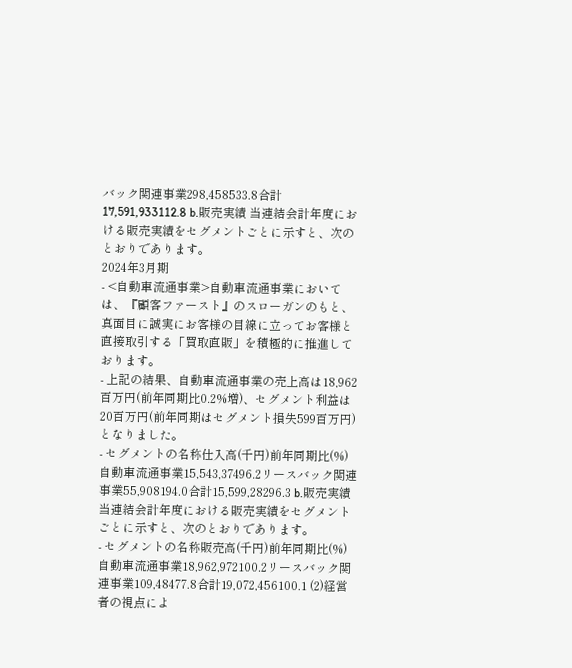バック関連事業298,458533.8合計17,591,933112.8 b.販売実績 当連結会計年度における販売実績をセグメントごとに示すと、次のとおりであります。
2024年3月期
- <自動車流通事業>自動車流通事業においては、『顧客ファースト』のスローガンのもと、真面目に誠実にお客様の目線に立ってお客様と直接取引する「買取直販」を積極的に推進しております。
- 上記の結果、自動車流通事業の売上高は18,962百万円(前年同期比0.2%増)、セグメント利益は20百万円(前年同期はセグメント損失599百万円)となりました。
- セグメントの名称仕入高(千円)前年同期比(%)自動車流通事業15,543,37496.2リースバック関連事業55,908194.0合計15,599,28296.3 b.販売実績 当連結会計年度における販売実績をセグメントごとに示すと、次のとおりであります。
- セグメントの名称販売高(千円)前年同期比(%)自動車流通事業18,962,972100.2リースバック関連事業109,48477.8合計19,072,456100.1 (2)経営者の視点によ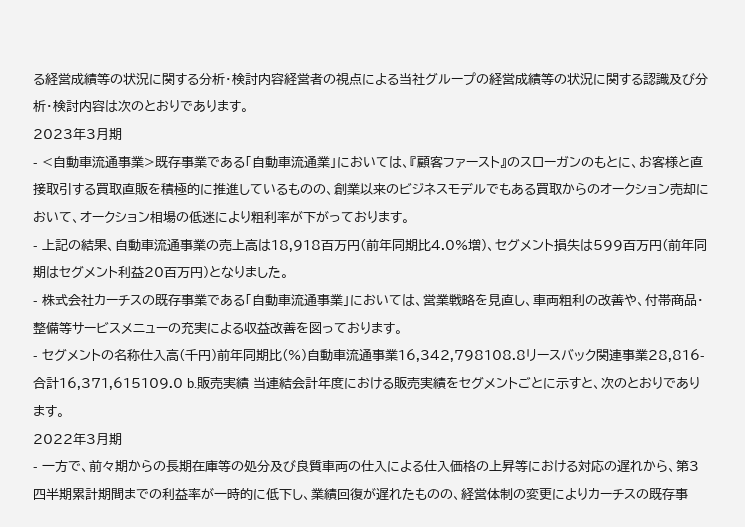る経営成績等の状況に関する分析・検討内容経営者の視点による当社グループの経営成績等の状況に関する認識及び分析・検討内容は次のとおりであります。
2023年3月期
- <自動車流通事業>既存事業である「自動車流通業」においては、『顧客ファースト』のスローガンのもとに、お客様と直接取引する買取直販を積極的に推進しているものの、創業以来のビジネスモデルでもある買取からのオークション売却において、オークション相場の低迷により粗利率が下がっております。
- 上記の結果、自動車流通事業の売上高は18,918百万円(前年同期比4.0%増)、セグメント損失は599百万円(前年同期はセグメント利益20百万円)となりました。
- 株式会社カーチスの既存事業である「自動車流通事業」においては、営業戦略を見直し、車両粗利の改善や、付帯商品・整備等サービスメニューの充実による収益改善を図っております。
- セグメントの名称仕入高(千円)前年同期比(%)自動車流通事業16,342,798108.8リースバック関連事業28,816-合計16,371,615109.0 b.販売実績 当連結会計年度における販売実績をセグメントごとに示すと、次のとおりであります。
2022年3月期
- 一方で、前々期からの長期在庫等の処分及び良質車両の仕入による仕入価格の上昇等における対応の遅れから、第3四半期累計期間までの利益率が一時的に低下し、業績回復が遅れたものの、経営体制の変更によりカーチスの既存事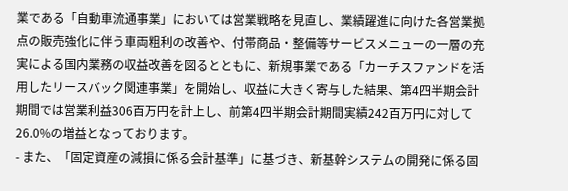業である「自動車流通事業」においては営業戦略を見直し、業績躍進に向けた各営業拠点の販売強化に伴う車両粗利の改善や、付帯商品・整備等サービスメニューの一層の充実による国内業務の収益改善を図るとともに、新規事業である「カーチスファンドを活用したリースバック関連事業」を開始し、収益に大きく寄与した結果、第4四半期会計期間では営業利益306百万円を計上し、前第4四半期会計期間実績242百万円に対して26.0%の増益となっております。
- また、「固定資産の減損に係る会計基準」に基づき、新基幹システムの開発に係る固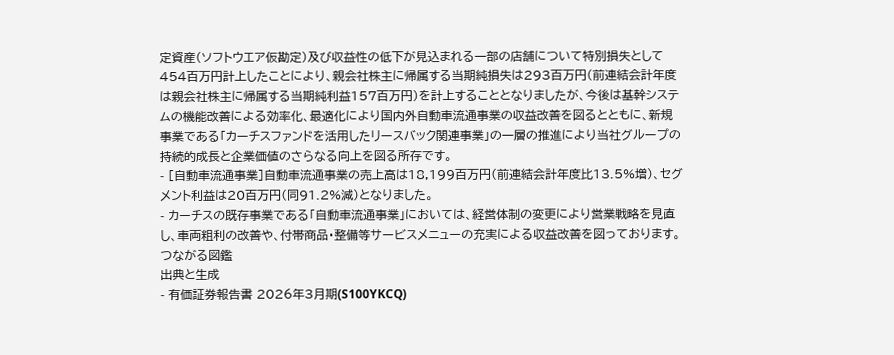定資産(ソフトウエア仮勘定)及び収益性の低下が見込まれる一部の店舗について特別損失として454百万円計上したことにより、親会社株主に帰属する当期純損失は293百万円(前連結会計年度は親会社株主に帰属する当期純利益157百万円)を計上することとなりましたが、今後は基幹システムの機能改善による効率化、最適化により国内外自動車流通事業の収益改善を図るとともに、新規事業である「カーチスファンドを活用したリースバック関連事業」の一層の推進により当社グループの持続的成長と企業価値のさらなる向上を図る所存です。
- [自動車流通事業]自動車流通事業の売上高は18,199百万円(前連結会計年度比13.5%増)、セグメント利益は20百万円(同91.2%減)となりました。
- カーチスの既存事業である「自動車流通事業」においては、経営体制の変更により営業戦略を見直し、車両粗利の改善や、付帯商品・整備等サービスメニューの充実による収益改善を図っております。
つながる図鑑
出典と生成
- 有価証券報告書 2026年3月期(S100YKCQ)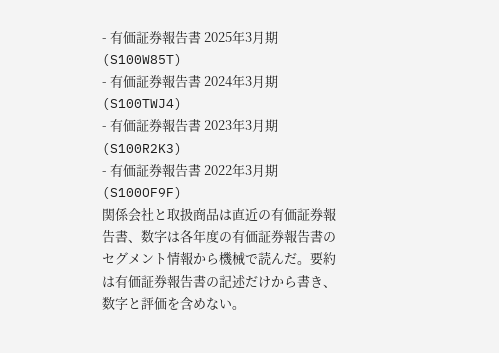- 有価証券報告書 2025年3月期(S100W85T)
- 有価証券報告書 2024年3月期(S100TWJ4)
- 有価証券報告書 2023年3月期(S100R2K3)
- 有価証券報告書 2022年3月期(S100OF9F)
関係会社と取扱商品は直近の有価証券報告書、数字は各年度の有価証券報告書のセグメント情報から機械で読んだ。要約は有価証券報告書の記述だけから書き、数字と評価を含めない。